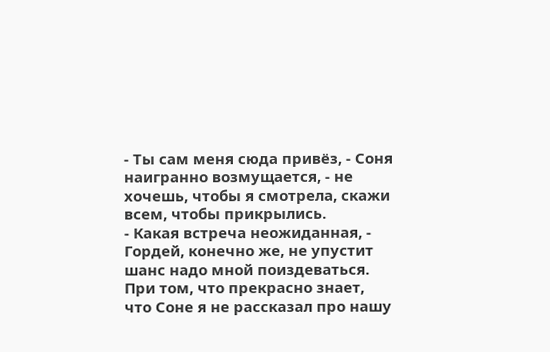- Ты сам меня сюда привёз, - Соня наигранно возмущается, - не хочешь, чтобы я смотрела, скажи всем, чтобы прикрылись.
- Какая встреча неожиданная, - Гордей, конечно же, не упустит шанс надо мной поиздеваться. При том, что прекрасно знает, что Соне я не рассказал про нашу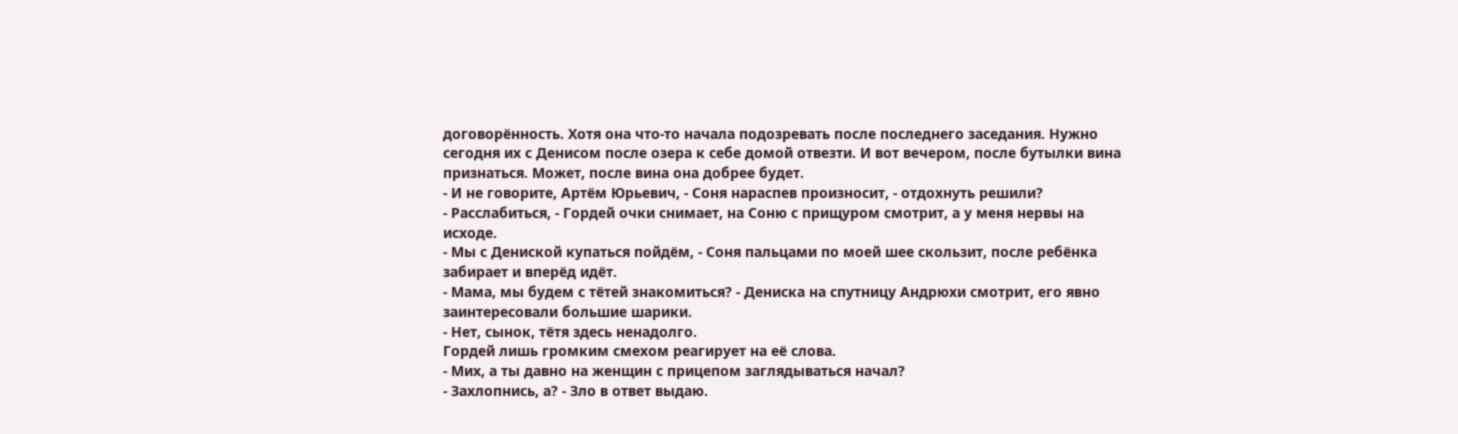договорённость. Хотя она что-то начала подозревать после последнего заседания. Нужно сегодня их с Денисом после озера к себе домой отвезти. И вот вечером, после бутылки вина признаться. Может, после вина она добрее будет.
- И не говорите, Артём Юрьевич, - Соня нараспев произносит, - отдохнуть решили?
- Расслабиться, - Гордей очки снимает, на Соню с прищуром смотрит, а у меня нервы на исходе.
- Мы с Дениской купаться пойдём, - Соня пальцами по моей шее скользит, после ребёнка забирает и вперёд идёт.
- Мама, мы будем с тётей знакомиться? - Дениска на спутницу Андрюхи смотрит, его явно заинтересовали большие шарики.
- Нет, сынок, тётя здесь ненадолго.
Гордей лишь громким смехом реагирует на её слова.
- Мих, а ты давно на женщин с прицепом заглядываться начал?
- Захлопнись, а? - Зло в ответ выдаю.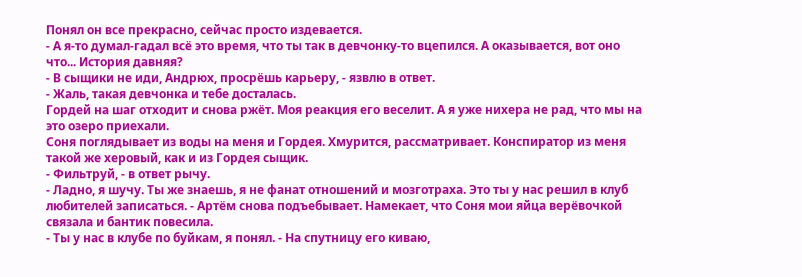Понял он все прекрасно, сейчас просто издевается.
- А я-то думал-гадал всё это время, что ты так в девчонку-то вцепился. А оказывается, вот оно что... История давняя?
- В сыщики не иди, Андрюх, просрёшь карьеру, - язвлю в ответ.
- Жаль, такая девчонка и тебе досталась.
Гордей на шаг отходит и снова ржёт. Моя реакция его веселит. А я уже нихера не рад, что мы на это озеро приехали.
Соня поглядывает из воды на меня и Гордея. Хмурится, рассматривает. Конспиратор из меня такой же херовый, как и из Гордея сыщик.
- Фильтруй, - в ответ рычу.
- Ладно, я шучу. Ты же знаешь, я не фанат отношений и мозготраха. Это ты у нас решил в клуб любителей записаться. - Артём снова подъебывает. Намекает, что Соня мои яйца верёвочкой связала и бантик повесила.
- Ты у нас в клубе по буйкам, я понял. - На спутницу его киваю,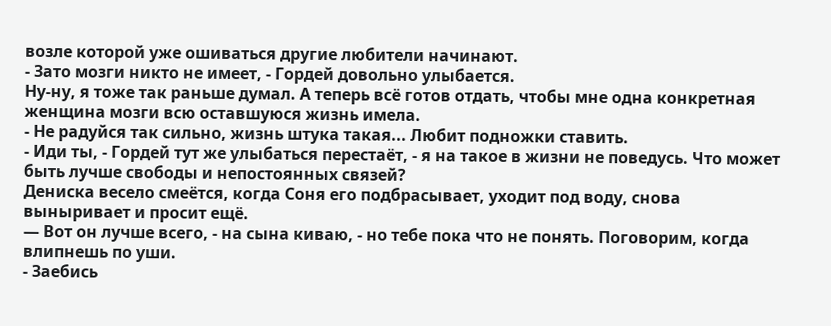возле которой уже ошиваться другие любители начинают.
- Зато мозги никто не имеет, - Гордей довольно улыбается.
Ну-ну, я тоже так раньше думал. А теперь всё готов отдать, чтобы мне одна конкретная женщина мозги всю оставшуюся жизнь имела.
- Не радуйся так сильно, жизнь штука такая... Любит подножки ставить.
- Иди ты, - Гордей тут же улыбаться перестаёт, - я на такое в жизни не поведусь. Что может быть лучше свободы и непостоянных связей?
Дениска весело смеётся, когда Соня его подбрасывает, уходит под воду, снова выныривает и просит ещё.
— Вот он лучше всего, - на сына киваю, - но тебе пока что не понять. Поговорим, когда влипнешь по уши.
- Заебись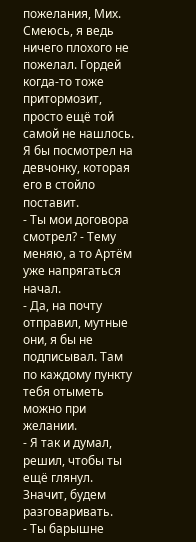пожелания, Мих.
Смеюсь, я ведь ничего плохого не пожелал. Гордей когда-то тоже притормозит, просто ещё той самой не нашлось. Я бы посмотрел на девчонку, которая его в стойло поставит.
- Ты мои договора смотрел? - Тему меняю, а то Артём уже напрягаться начал.
- Да, на почту отправил, мутные они, я бы не подписывал. Там по каждому пункту тебя отыметь можно при желании.
- Я так и думал, решил, чтобы ты ещё глянул. Значит, будем разговаривать.
- Ты барышне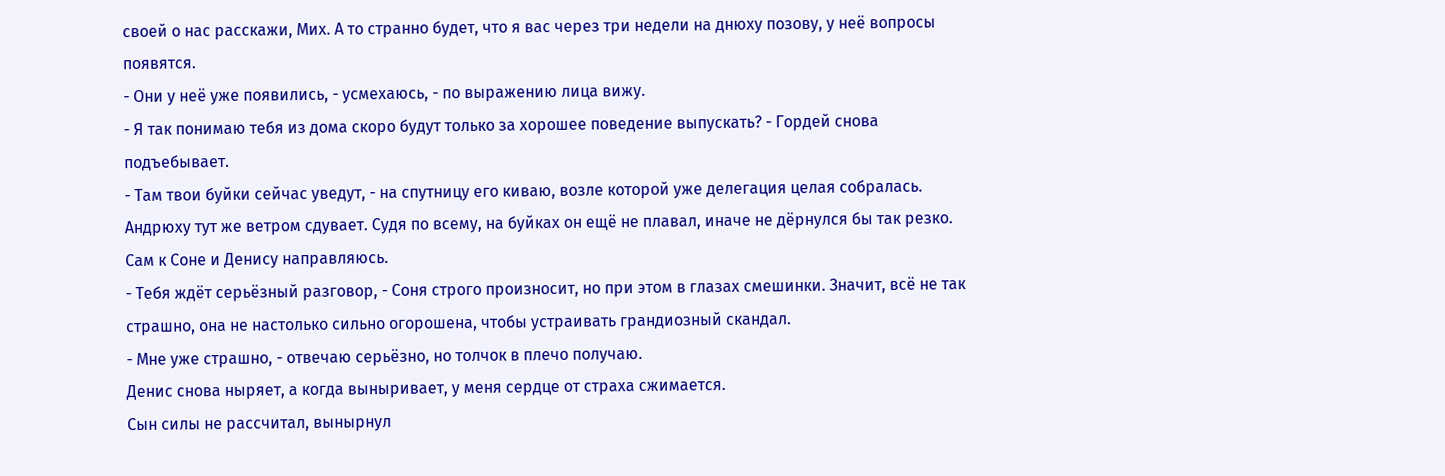своей о нас расскажи, Мих. А то странно будет, что я вас через три недели на днюху позову, у неё вопросы появятся.
- Они у неё уже появились, - усмехаюсь, - по выражению лица вижу.
- Я так понимаю тебя из дома скоро будут только за хорошее поведение выпускать? - Гордей снова подъебывает.
- Там твои буйки сейчас уведут, - на спутницу его киваю, возле которой уже делегация целая собралась.
Андрюху тут же ветром сдувает. Судя по всему, на буйках он ещё не плавал, иначе не дёрнулся бы так резко. Сам к Соне и Денису направляюсь.
- Тебя ждёт серьёзный разговор, - Соня строго произносит, но при этом в глазах смешинки. Значит, всё не так страшно, она не настолько сильно огорошена, чтобы устраивать грандиозный скандал.
- Мне уже страшно, - отвечаю серьёзно, но толчок в плечо получаю.
Денис снова ныряет, а когда выныривает, у меня сердце от страха сжимается.
Сын силы не рассчитал, вынырнул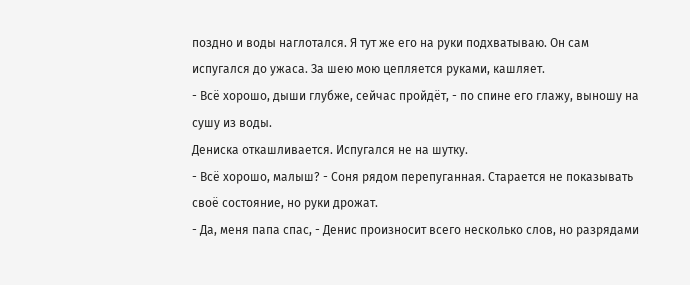поздно и воды наглотался. Я тут же его на руки подхватываю. Он сам испугался до ужаса. За шею мою цепляется руками, кашляет.
- Всё хорошо, дыши глубже, сейчас пройдёт, - по спине его глажу, выношу на сушу из воды.
Дениска откашливается. Испугался не на шутку.
- Всё хорошо, малыш? - Соня рядом перепуганная. Старается не показывать своё состояние, но руки дрожат.
- Да, меня папа спас, - Денис произносит всего несколько слов, но разрядами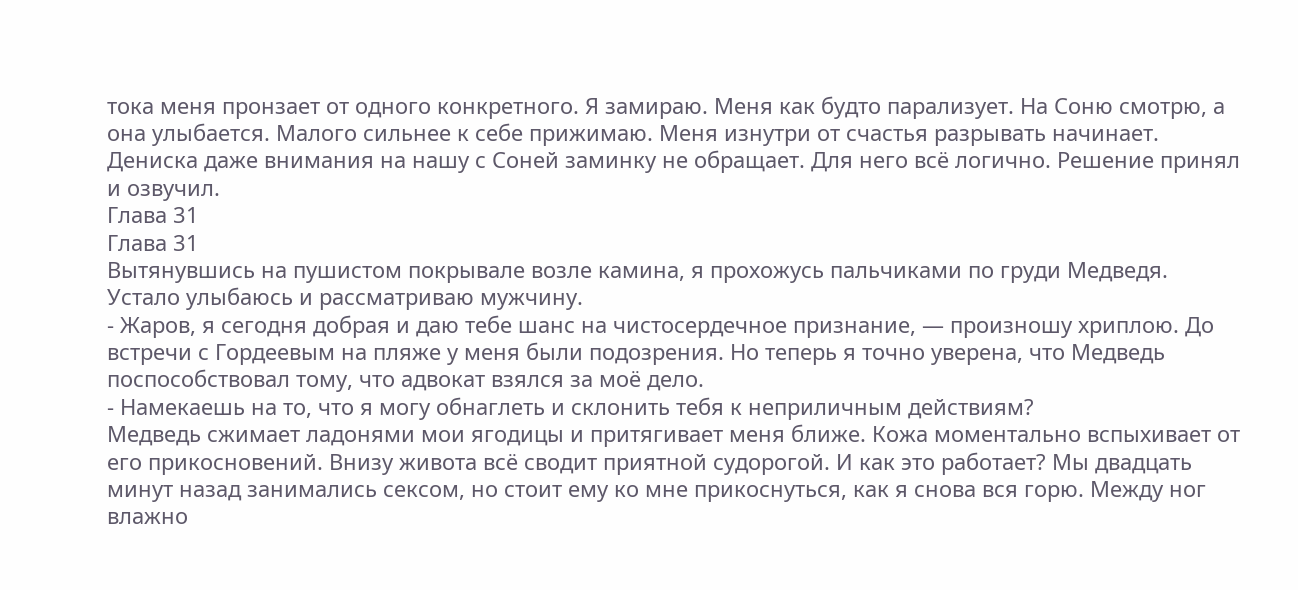тока меня пронзает от одного конкретного. Я замираю. Меня как будто парализует. На Соню смотрю, а она улыбается. Малого сильнее к себе прижимаю. Меня изнутри от счастья разрывать начинает. Дениска даже внимания на нашу с Соней заминку не обращает. Для него всё логично. Решение принял и озвучил.
Глава 31
Глава 31
Вытянувшись на пушистом покрывале возле камина, я прохожусь пальчиками по груди Медведя. Устало улыбаюсь и рассматриваю мужчину.
- Жаров, я сегодня добрая и даю тебе шанс на чистосердечное признание, — произношу хриплою. До встречи с Гордеевым на пляже у меня были подозрения. Но теперь я точно уверена, что Медведь поспособствовал тому, что адвокат взялся за моё дело.
- Намекаешь на то, что я могу обнаглеть и склонить тебя к неприличным действиям?
Медведь сжимает ладонями мои ягодицы и притягивает меня ближе. Кожа моментально вспыхивает от его прикосновений. Внизу живота всё сводит приятной судорогой. И как это работает? Мы двадцать минут назад занимались сексом, но стоит ему ко мне прикоснуться, как я снова вся горю. Между ног влажно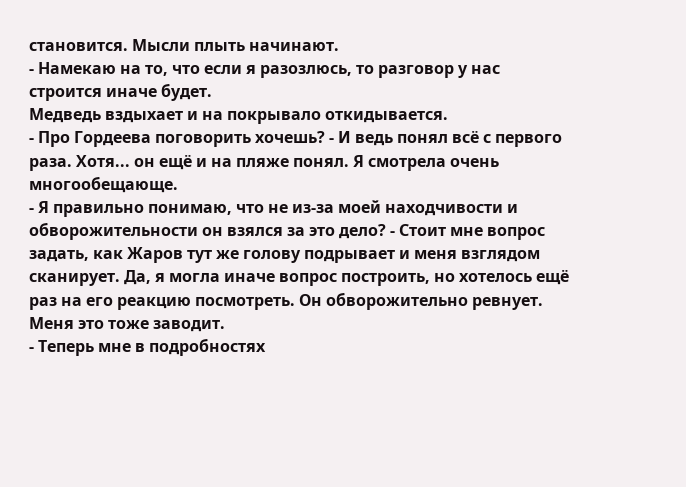становится. Мысли плыть начинают.
- Намекаю на то, что если я разозлюсь, то разговор у нас строится иначе будет.
Медведь вздыхает и на покрывало откидывается.
- Про Гордеева поговорить хочешь? - И ведь понял всё с первого раза. Хотя... он ещё и на пляже понял. Я смотрела очень многообещающе.
- Я правильно понимаю, что не из-за моей находчивости и обворожительности он взялся за это дело? - Стоит мне вопрос задать, как Жаров тут же голову подрывает и меня взглядом сканирует. Да, я могла иначе вопрос построить, но хотелось ещё раз на его реакцию посмотреть. Он обворожительно ревнует. Меня это тоже заводит.
- Теперь мне в подробностях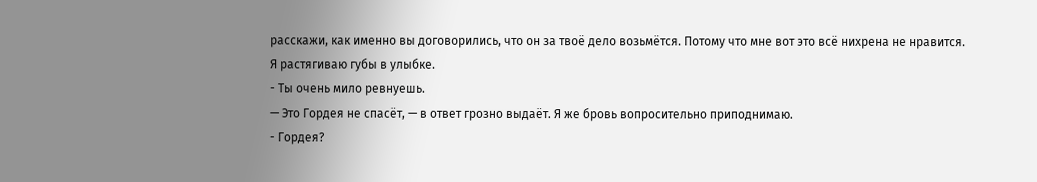расскажи, как именно вы договорились, что он за твоё дело возьмётся. Потому что мне вот это всё нихрена не нравится.
Я растягиваю губы в улыбке.
- Ты очень мило ревнуешь.
— Это Гордея не спасёт, — в ответ грозно выдаёт. Я же бровь вопросительно приподнимаю.
- Гордея?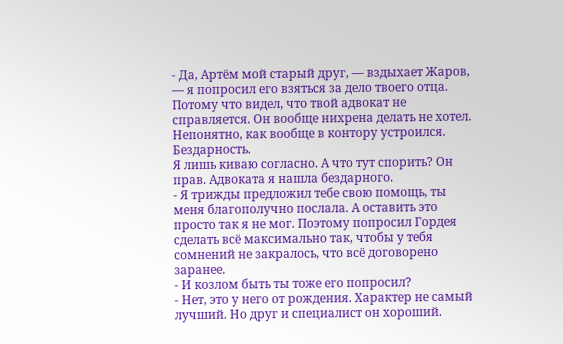- Да, Артём мой старый друг, — вздыхает Жаров, — я попросил его взяться за дело твоего отца. Потому что видел, что твой адвокат не справляется. Он вообще нихрена делать не хотел. Непонятно, как вообще в контору устроился. Бездарность.
Я лишь киваю согласно. А что тут спорить? Он прав. Адвоката я нашла бездарного.
- Я трижды предложил тебе свою помощь, ты меня благополучно послала. А оставить это просто так я не мог. Поэтому попросил Гордея сделать всё максимально так, чтобы у тебя сомнений не закралось, что всё договорено заранее.
- И козлом быть ты тоже его попросил?
- Нет, это у него от рождения. Характер не самый лучший. Но друг и специалист он хороший.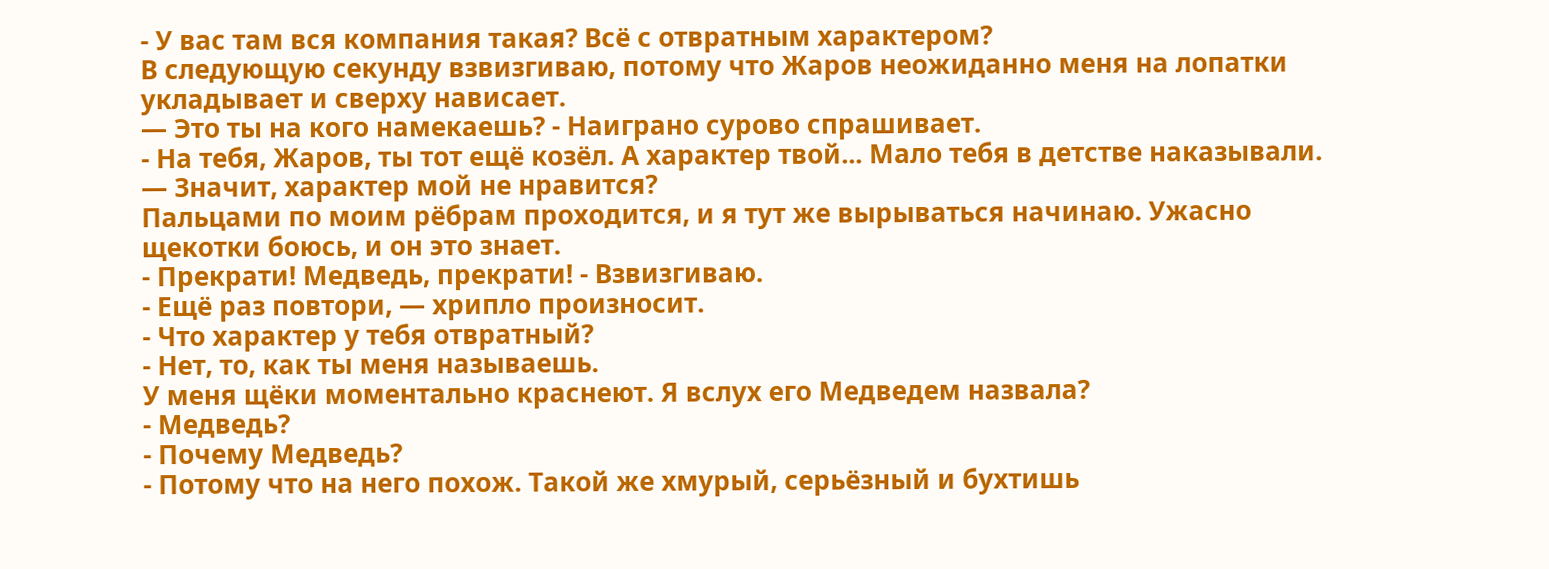- У вас там вся компания такая? Всё с отвратным характером?
В следующую секунду взвизгиваю, потому что Жаров неожиданно меня на лопатки укладывает и сверху нависает.
— Это ты на кого намекаешь? - Наиграно сурово спрашивает.
- На тебя, Жаров, ты тот ещё козёл. А характер твой... Мало тебя в детстве наказывали.
— Значит, характер мой не нравится?
Пальцами по моим рёбрам проходится, и я тут же вырываться начинаю. Ужасно щекотки боюсь, и он это знает.
- Прекрати! Медведь, прекрати! - Взвизгиваю.
- Ещё раз повтори, — хрипло произносит.
- Что характер у тебя отвратный?
- Нет, то, как ты меня называешь.
У меня щёки моментально краснеют. Я вслух его Медведем назвала?
- Медведь?
- Почему Медведь?
- Потому что на него похож. Такой же хмурый, серьёзный и бухтишь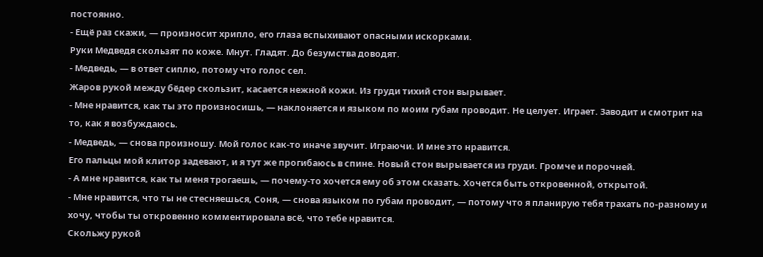постоянно.
- Ещё раз скажи, — произносит хрипло, его глаза вспыхивают опасными искорками.
Руки Медведя скользят по коже. Мнут. Гладят. До безумства доводят.
- Медведь, — в ответ сиплю, потому что голос сел.
Жаров рукой между бёдер скользит, касается нежной кожи. Из груди тихий стон вырывает.
- Мне нравится, как ты это произносишь, — наклоняется и языком по моим губам проводит. Не целует. Играет. Заводит и смотрит на то, как я возбуждаюсь.
- Медведь, — снова произношу. Мой голос как-то иначе звучит. Играючи. И мне это нравится.
Его пальцы мой клитор задевают, и я тут же прогибаюсь в спине. Новый стон вырывается из груди. Громче и порочней.
- А мне нравится, как ты меня трогаешь, — почему-то хочется ему об этом сказать. Хочется быть откровенной, открытой.
- Мне нравится, что ты не стесняешься, Соня, — снова языком по губам проводит, — потому что я планирую тебя трахать по-разному и хочу, чтобы ты откровенно комментировала всё, что тебе нравится.
Скольжу рукой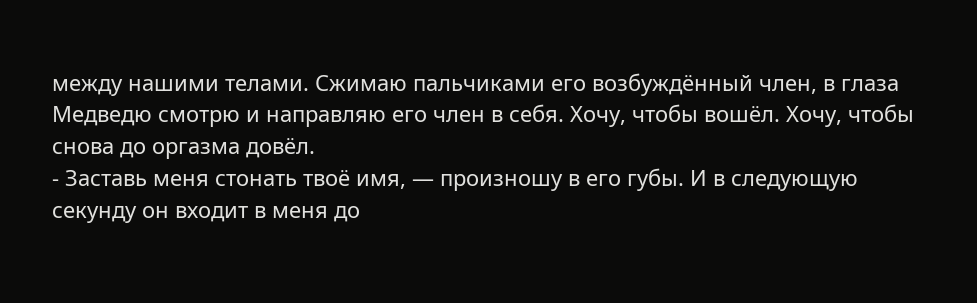между нашими телами. Сжимаю пальчиками его возбуждённый член, в глаза Медведю смотрю и направляю его член в себя. Хочу, чтобы вошёл. Хочу, чтобы снова до оргазма довёл.
- Заставь меня стонать твоё имя, — произношу в его губы. И в следующую секунду он входит в меня до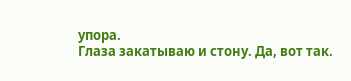упора.
Глаза закатываю и стону. Да, вот так.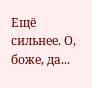Ещё сильнее. О, боже, да...